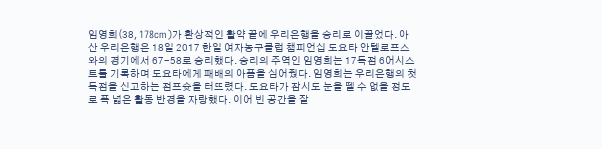임영희(38, 178cm)가 환상적인 활약 끝에 우리은행을 승리로 이끌었다. 아산 우리은행은 18일 2017 한일 여자농구클럽 챔피언십 도요타 안텔로프스와의 경기에서 67-58로 승리했다. 승리의 주역인 임영희는 17득점 6어시스트를 기록하며 도요타에게 패배의 아픔을 심어줬다. 임영희는 우리은행의 첫 득점을 신고하는 점프슛을 터뜨렸다. 도요타가 잠시도 눈을 뗄 수 없을 정도로 폭 넓은 활동 반경을 자랑했다. 이어 빈 공간을 잘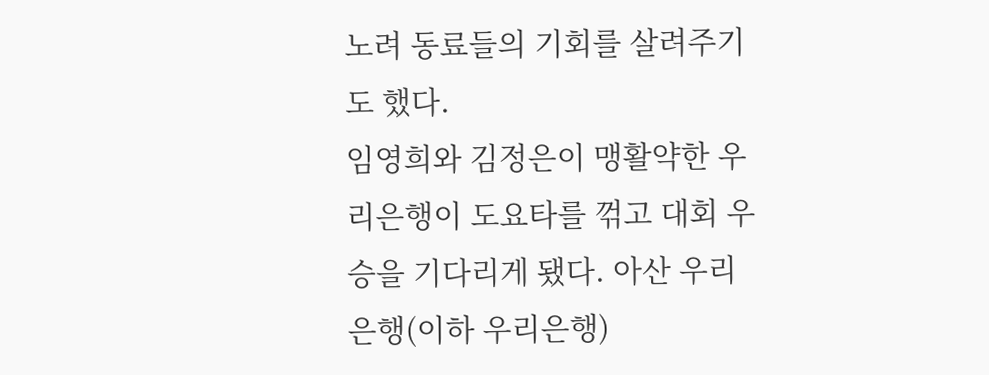노려 동료들의 기회를 살려주기도 했다.
임영희와 김정은이 맹활약한 우리은행이 도요타를 꺾고 대회 우승을 기다리게 됐다. 아산 우리은행(이하 우리은행)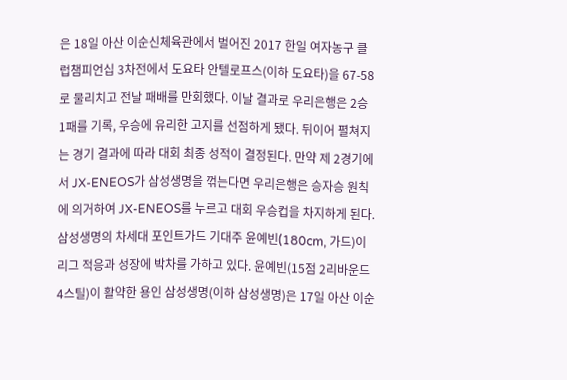은 18일 아산 이순신체육관에서 벌어진 2017 한일 여자농구 클럽챔피언십 3차전에서 도요타 안텔로프스(이하 도요타)을 67-58로 물리치고 전날 패배를 만회했다. 이날 결과로 우리은행은 2승 1패를 기록, 우승에 유리한 고지를 선점하게 됐다. 뒤이어 펼쳐지는 경기 결과에 따라 대회 최종 성적이 결정된다. 만약 제 2경기에서 JX-ENEOS가 삼성생명을 꺾는다면 우리은행은 승자승 원칙에 의거하여 JX-ENEOS를 누르고 대회 우승컵을 차지하게 된다.
삼성생명의 차세대 포인트가드 기대주 윤예빈(180cm, 가드)이 리그 적응과 성장에 박차를 가하고 있다. 윤예빈(15점 2리바운드 4스틸)이 활약한 용인 삼성생명(이하 삼성생명)은 17일 아산 이순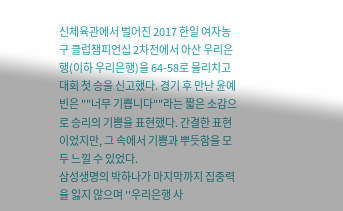신체육관에서 벌어진 2017 한일 여자농구 클럽챔피언십 2차전에서 아산 우리은행(이하 우리은행)을 64-58로 물리치고 대회 첫 승을 신고했다. 경기 후 만난 윤예빈은 ""너무 기쁩니다""라는 짧은 소감으로 승리의 기쁨을 표현했다. 간결한 표현이었지만, 그 속에서 기쁨과 뿌듯함을 모두 느낄 수 있었다.
삼성생명의 박하나가 마지막까지 집중력을 잃지 않으며 ''우리은행 사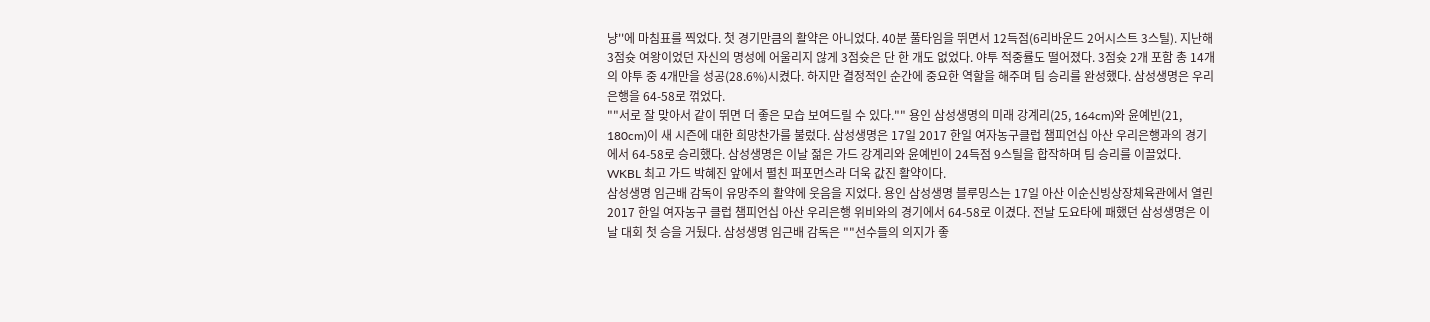냥''에 마침표를 찍었다. 첫 경기만큼의 활약은 아니었다. 40분 풀타임을 뛰면서 12득점(6리바운드 2어시스트 3스틸). 지난해 3점슛 여왕이었던 자신의 명성에 어울리지 않게 3점슛은 단 한 개도 없었다. 야투 적중률도 떨어졌다. 3점슛 2개 포함 총 14개의 야투 중 4개만을 성공(28.6%)시켰다. 하지만 결정적인 순간에 중요한 역할을 해주며 팀 승리를 완성했다. 삼성생명은 우리은행을 64-58로 꺾었다.
""서로 잘 맞아서 같이 뛰면 더 좋은 모습 보여드릴 수 있다."" 용인 삼성생명의 미래 강계리(25, 164cm)와 윤예빈(21, 180cm)이 새 시즌에 대한 희망찬가를 불렀다. 삼성생명은 17일 2017 한일 여자농구클럽 챔피언십 아산 우리은행과의 경기에서 64-58로 승리했다. 삼성생명은 이날 젊은 가드 강계리와 윤예빈이 24득점 9스틸을 합작하며 팀 승리를 이끌었다. WKBL 최고 가드 박혜진 앞에서 펼친 퍼포먼스라 더욱 값진 활약이다.
삼성생명 임근배 감독이 유망주의 활약에 웃음을 지었다. 용인 삼성생명 블루밍스는 17일 아산 이순신빙상장체육관에서 열린 2017 한일 여자농구 클럽 챔피언십 아산 우리은행 위비와의 경기에서 64-58로 이겼다. 전날 도요타에 패했던 삼성생명은 이날 대회 첫 승을 거뒀다. 삼성생명 임근배 감독은 ""선수들의 의지가 좋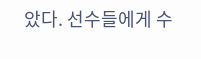았다. 선수들에게 수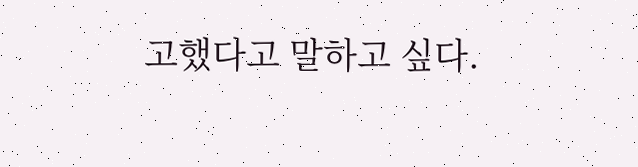고했다고 말하고 싶다.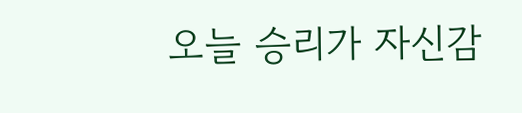오늘 승리가 자신감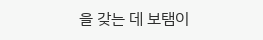을 갖는 데 보탬이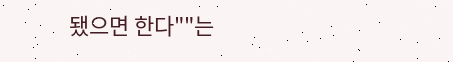됐으면 한다""는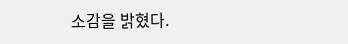소감을 밝혔다.